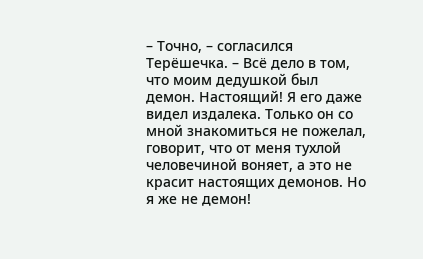– Точно, – согласился Терёшечка. – Всё дело в том, что моим дедушкой был демон. Настоящий! Я его даже видел издалека. Только он со мной знакомиться не пожелал, говорит, что от меня тухлой человечиной воняет, а это не красит настоящих демонов. Но я же не демон!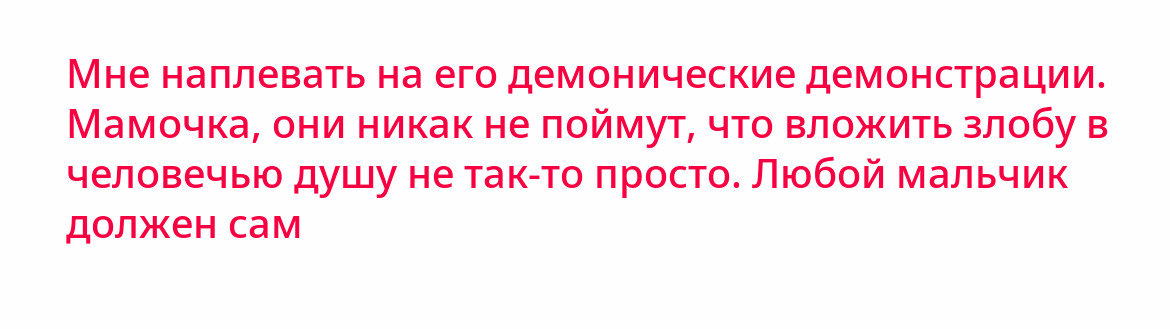Мне наплевать на его демонические демонстрации. Мамочка, они никак не поймут, что вложить злобу в человечью душу не так-то просто. Любой мальчик должен сам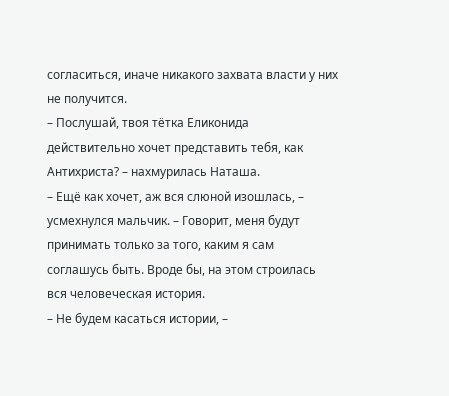согласиться, иначе никакого захвата власти у них не получится.
– Послушай, твоя тётка Еликонида действительно хочет представить тебя, как Антихриста? – нахмурилась Наташа.
– Ещё как хочет, аж вся слюной изошлась, – усмехнулся мальчик. – Говорит, меня будут принимать только за того, каким я сам соглашусь быть. Вроде бы, на этом строилась вся человеческая история.
– Не будем касаться истории, –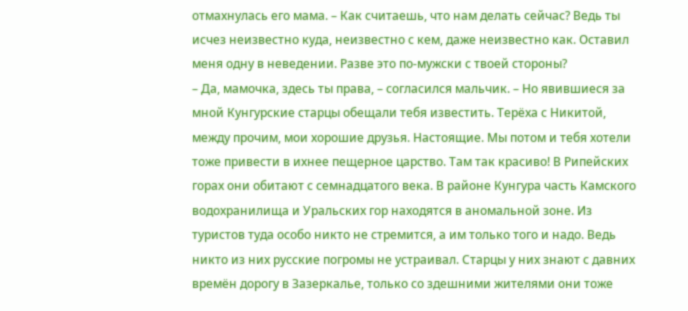отмахнулась его мама. – Как считаешь, что нам делать сейчас? Ведь ты исчез неизвестно куда, неизвестно с кем, даже неизвестно как. Оставил меня одну в неведении. Разве это по-мужски с твоей стороны?
– Да, мамочка, здесь ты права, – согласился мальчик. – Но явившиеся за мной Кунгурские старцы обещали тебя известить. Терёха с Никитой, между прочим, мои хорошие друзья. Настоящие. Мы потом и тебя хотели тоже привести в ихнее пещерное царство. Там так красиво! В Рипейских горах они обитают с семнадцатого века. В районе Кунгура часть Камского водохранилища и Уральских гор находятся в аномальной зоне. Из туристов туда особо никто не стремится, а им только того и надо. Ведь никто из них русские погромы не устраивал. Старцы у них знают с давних времён дорогу в Зазеркалье, только со здешними жителями они тоже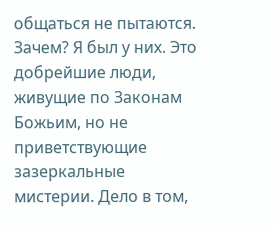общаться не пытаются. Зачем? Я был у них. Это добрейшие люди, живущие по Законам Божьим, но не приветствующие зазеркальные мистерии. Дело в том,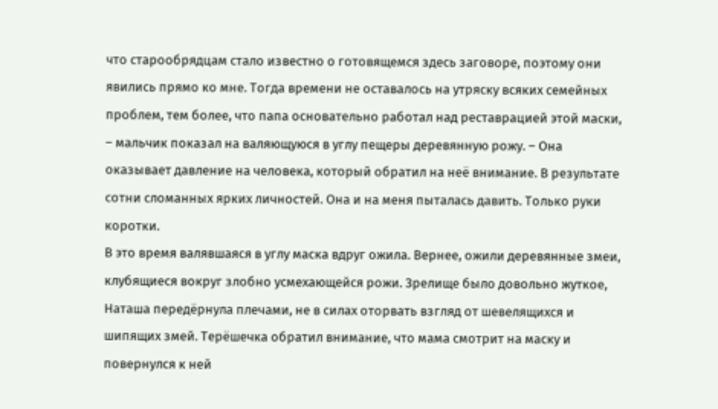что старообрядцам стало известно о готовящемся здесь заговоре, поэтому они явились прямо ко мне. Тогда времени не оставалось на утряску всяких семейных проблем, тем более, что папа основательно работал над реставрацией этой маски, – мальчик показал на валяющуюся в углу пещеры деревянную рожу. – Она оказывает давление на человека, который обратил на неё внимание. В результате сотни сломанных ярких личностей. Она и на меня пыталась давить. Только руки коротки.
В это время валявшаяся в углу маска вдруг ожила. Вернее, ожили деревянные змеи, клубящиеся вокруг злобно усмехающейся рожи. Зрелище было довольно жуткое, Наташа передёрнула плечами, не в силах оторвать взгляд от шевелящихся и шипящих змей. Терёшечка обратил внимание, что мама смотрит на маску и повернулся к ней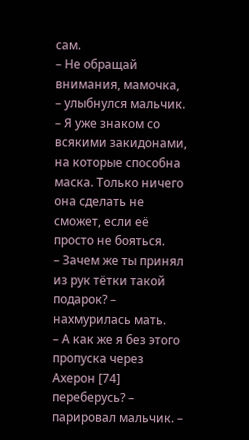сам.
– Не обращай внимания, мамочка, – улыбнулся мальчик. – Я уже знаком со всякими закидонами, на которые способна маска. Только ничего она сделать не сможет, если её просто не бояться.
– Зачем же ты принял из рук тётки такой подарок? – нахмурилась мать.
– А как же я без этого пропуска через Ахерон [74] переберусь? – парировал мальчик. –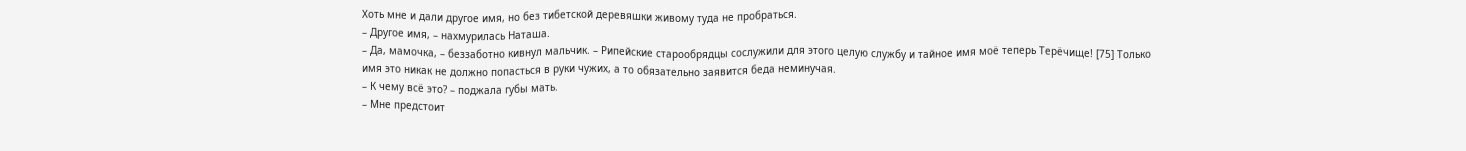Хоть мне и дали другое имя, но без тибетской деревяшки живому туда не пробраться.
– Другое имя, – нахмурилась Наташа.
– Да, мамочка, – беззаботно кивнул мальчик. – Рипейские старообрядцы сослужили для этого целую службу и тайное имя моё теперь Терёчище! [75] Только имя это никак не должно попасться в руки чужих, а то обязательно заявится беда неминучая.
– К чему всё это? – поджала губы мать.
– Мне предстоит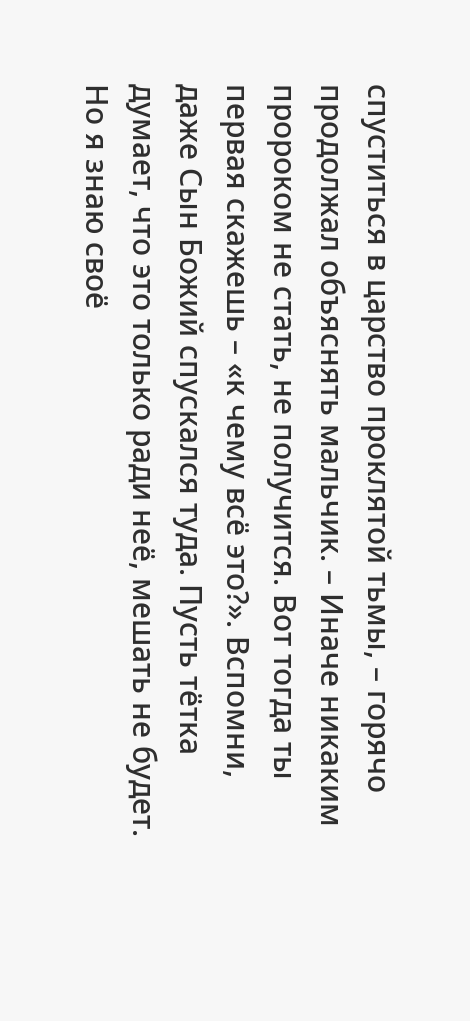спуститься в царство проклятой тьмы, – горячо продолжал объяснять мальчик. – Иначе никаким пророком не стать, не получится. Вот тогда ты первая скажешь – «к чему всё это?». Вспомни, даже Сын Божий спускался туда. Пусть тётка думает, что это только ради неё, мешать не будет. Но я знаю своё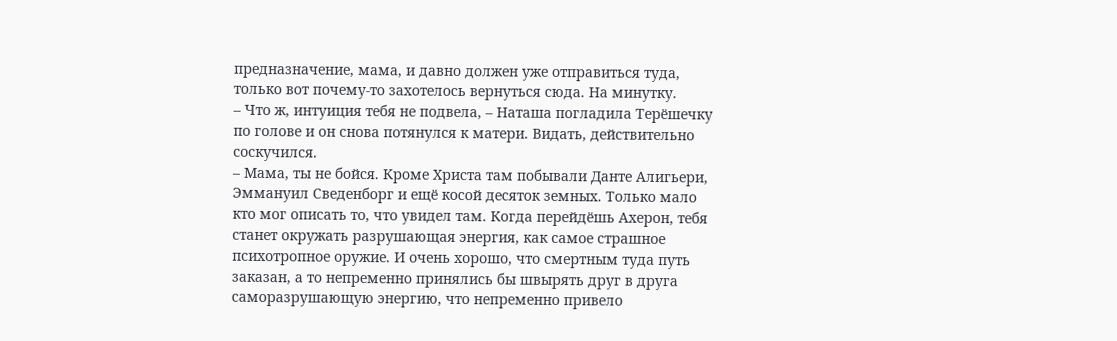предназначение, мама, и давно должен уже отправиться туда, только вот почему-то захотелось вернуться сюда. На минутку.
– Что ж, интуиция тебя не подвела, – Наташа погладила Терёшечку по голове и он снова потянулся к матери. Видать, действительно соскучился.
– Мама, ты не бойся. Кроме Христа там побывали Данте Алигьери, Эммануил Сведенборг и ещё косой десяток земных. Только мало кто мог описать то, что увидел там. Когда перейдёшь Ахерон, тебя станет окружать разрушающая энергия, как самое страшное психотропное оружие. И очень хорошо, что смертным туда путь заказан, а то непременно принялись бы швырять друг в друга саморазрушающую энергию, что непременно привело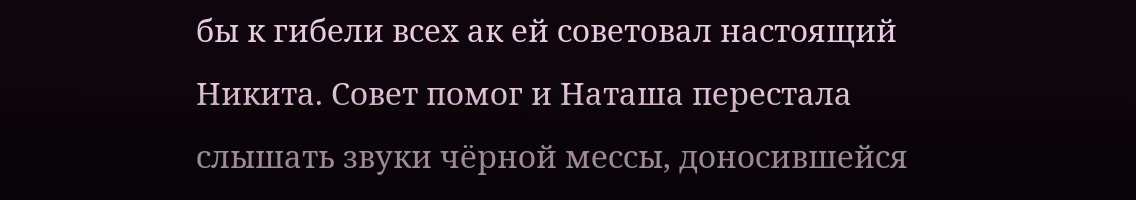бы к гибели всех ак ей советовал настоящий Никита. Совет помог и Наташа перестала слышать звуки чёрной мессы, доносившейся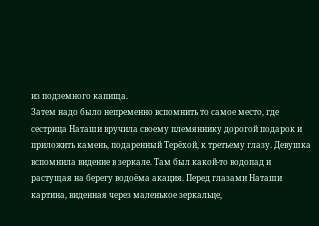из подземного капища.
Затем надо было непременно вспомнить то самое место, где сестрица Наташи вручила своему племяннику дорогой подарок и приложить камень, подаренный Терёхой, к третьему глазу. Девушка вспомнила видение в зеркале. Там был какой-то водопад и растущая на берегу водоёма акация. Перед глазами Наташи картина, виденная через маленькое зеркальце,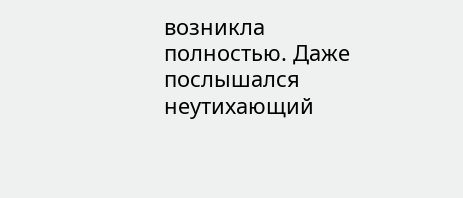возникла полностью. Даже послышался неутихающий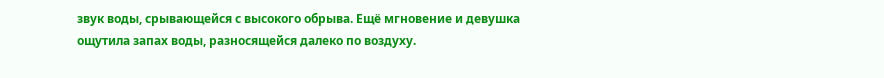звук воды, срывающейся с высокого обрыва. Ещё мгновение и девушка ощутила запах воды, разносящейся далеко по воздуху.